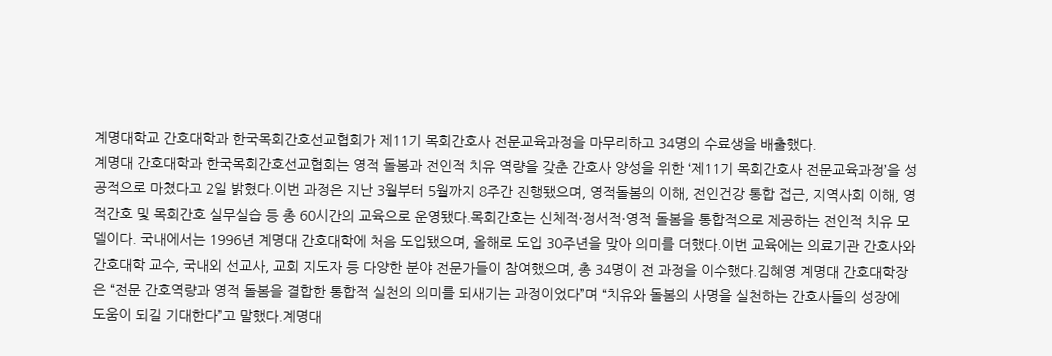계명대학교 간호대학과 한국목회간호선교협회가 제11기 목회간호사 전문교육과정을 마무리하고 34명의 수료생을 배출했다.
계명대 간호대학과 한국목회간호선교협회는 영적 돌봄과 전인적 치유 역량을 갖춘 간호사 양성을 위한 ‘제11기 목회간호사 전문교육과정’을 성공적으로 마쳤다고 2일 밝혔다.이번 과정은 지난 3월부터 5월까지 8주간 진행됐으며, 영적돌봄의 이해, 전인건강 통합 접근, 지역사회 이해, 영적간호 및 목회간호 실무실습 등 총 60시간의 교육으로 운영됐다.목회간호는 신체적·정서적·영적 돌봄을 통합적으로 제공하는 전인적 치유 모델이다. 국내에서는 1996년 계명대 간호대학에 처음 도입됐으며, 올해로 도입 30주년을 맞아 의미를 더했다.이번 교육에는 의료기관 간호사와 간호대학 교수, 국내외 선교사, 교회 지도자 등 다양한 분야 전문가들이 참여했으며, 총 34명이 전 과정을 이수했다.김혜영 계명대 간호대학장은 “전문 간호역량과 영적 돌봄을 결합한 통합적 실천의 의미를 되새기는 과정이었다”며 “치유와 돌봄의 사명을 실천하는 간호사들의 성장에 도움이 되길 기대한다”고 말했다.계명대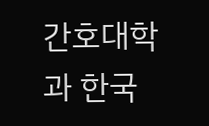간호대학과 한국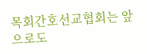목회간호선교협회는 앞으로도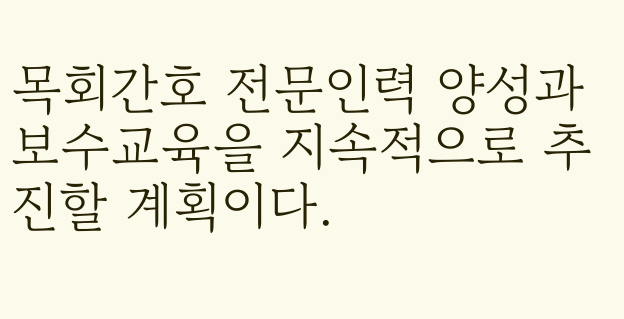목회간호 전문인력 양성과 보수교육을 지속적으로 추진할 계획이다.